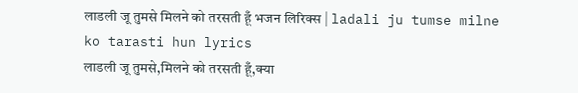लाडली जू तुमसे मिलने को तरसती हूँ भजन लिरिक्स | ladali ju tumse milne ko tarasti hun lyrics
लाडली जू तुमसे,मिलने को तरसती हूँ,क्या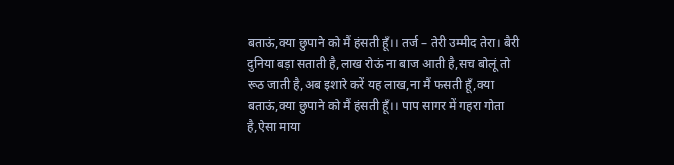बताऊं,क्या छुपाने को मैं हंसती हूँ।। तर्ज – तेरी उम्मीद तेरा। बैरी दुनिया बड़ा सताती है,लाख रोऊं ना बाज आती है,सच बोलूं तो रूठ जाती है,अब इशारे करें यह लाख,ना मैं फसती हूँ,क्या बताऊं,क्या छुपाने को मैं हंसती हूँ।। पाप सागर में गहरा गोता है,ऐसा माया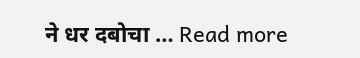ने धर दबोचा … Read more